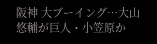阪神 大ブーイング…大山悠輔が巨人・小笠原か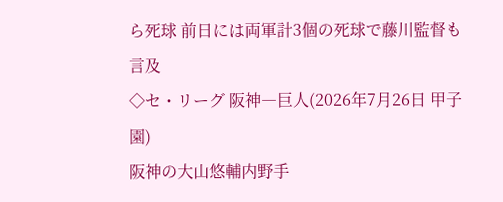ら死球 前日には両軍計3個の死球で藤川監督も言及
◇セ・リーグ 阪神―巨人(2026年7月26日 甲子園)
阪神の大山悠輔内野手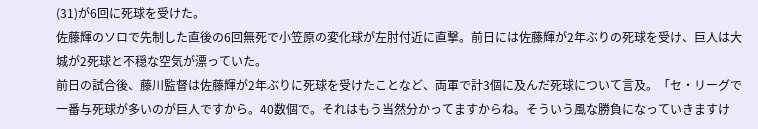(31)が6回に死球を受けた。
佐藤輝のソロで先制した直後の6回無死で小笠原の変化球が左肘付近に直撃。前日には佐藤輝が2年ぶりの死球を受け、巨人は大城が2死球と不穏な空気が漂っていた。
前日の試合後、藤川監督は佐藤輝が2年ぶりに死球を受けたことなど、両軍で計3個に及んだ死球について言及。「セ・リーグで一番与死球が多いのが巨人ですから。40数個で。それはもう当然分かってますからね。そういう風な勝負になっていきますけ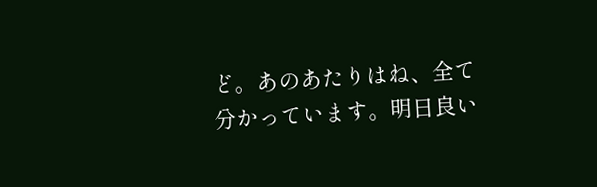ど。あのあたりはね、全て分かっています。明日良い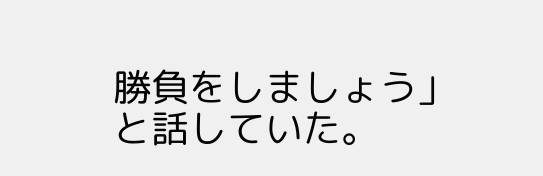勝負をしましょう」と話していた。